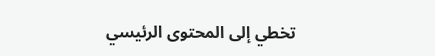تخطي إلى المحتوى الرئيسي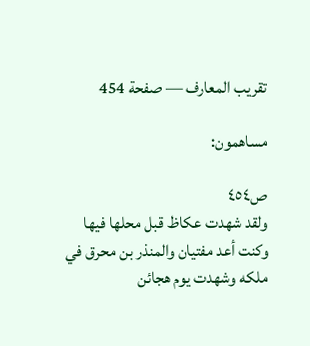تقريب المعارف — صفحة 454

مساهمون:

ص٤٥٤
ولقد شهدت عكاظ قبل محلها فيها وكنت أعد مفتيان والمنذر بن محرق في ملكه وشهدت يوم هجائن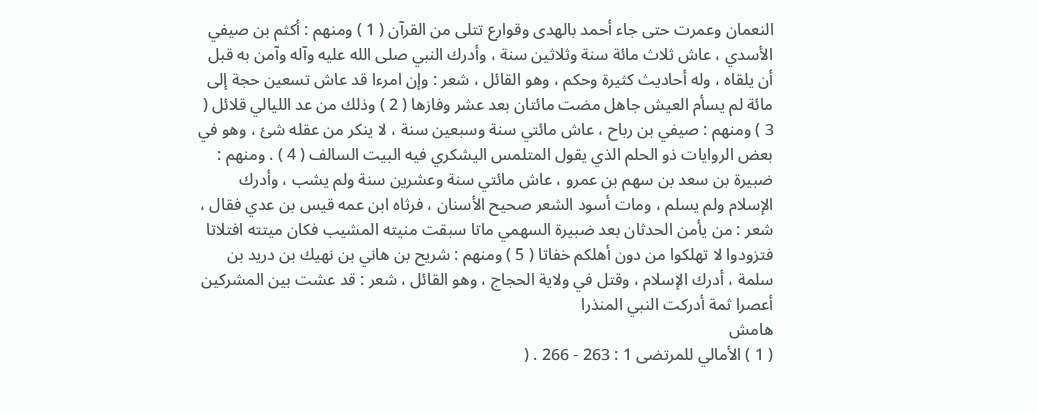النعمان وعمرت حتى جاء أحمد بالهدى وقوارع تتلى من القرآن ( 1 ) ومنهم : أكثم بن صيفي الأسدي ، عاش ثلاث مائة سنة وثلاثين سنة ، وأدرك النبي صلى الله عليه وآله وآمن به قبل أن يلقاه ، وله أحاديث كثيرة وحكم ، وهو القائل ، شعر : وإن امرءا قد عاش تسعين حجة إلى مائة لم يسأم العيش جاهل مضت مائتان بعد عشر وفازها ( 2 ) وذلك من عد الليالي قلائل ( 3 ) ومنهم : صيفي بن رباح ، عاش مائتي سنة وسبعين سنة ، لا ينكر من عقله شئ ، وهو في بعض الروايات ذو الحلم الذي يقول المتلمس اليشكري فيه البيت السالف ( 4 ) . ومنهم : ضبيرة بن سعد بن سهم بن عمرو ، عاش مائتي سنة وعشرين سنة ولم يشب ، وأدرك الإسلام ولم يسلم ، ومات أسود الشعر صحيح الأسنان ، فرثاه ابن عمه قيس بن عدي فقال ، شعر : من يأمن الحدثان بعد ضبيرة السهمي ماتا سبقت منيته المشيب فكان ميتته افتلاتا فتزودوا لا تهلكوا من دون أهلكم خفاتا ( 5 ) ومنهم : شريح بن هاني بن نهيك بن دريد بن سلمة ، أدرك الإسلام ، وقتل في ولاية الحجاج ، وهو القائل ، شعر : قد عشت بين المشركين أعصرا ثمة أدركت النبي المنذرا
هامش
( 1 ) الأمالي للمرتضى 1 : 263 - 266 . (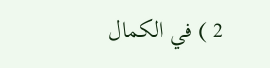2 ) في الكمال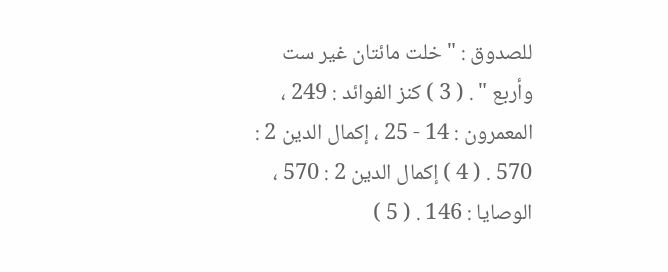للصدوق : " خلت مائتان غير ست وأربع " . ( 3 ) كنز الفوائد : 249 ، المعمرون : 14 - 25 ، إكمال الدين 2 : 570 . ( 4 ) إكمال الدين 2 : 570 ، الوصايا : 146 . ( 5 )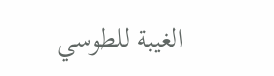الغيبة للطوسي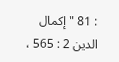: 81 " إكمال الدين 2 : 565 ،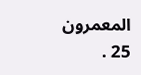المعمرون 25 .